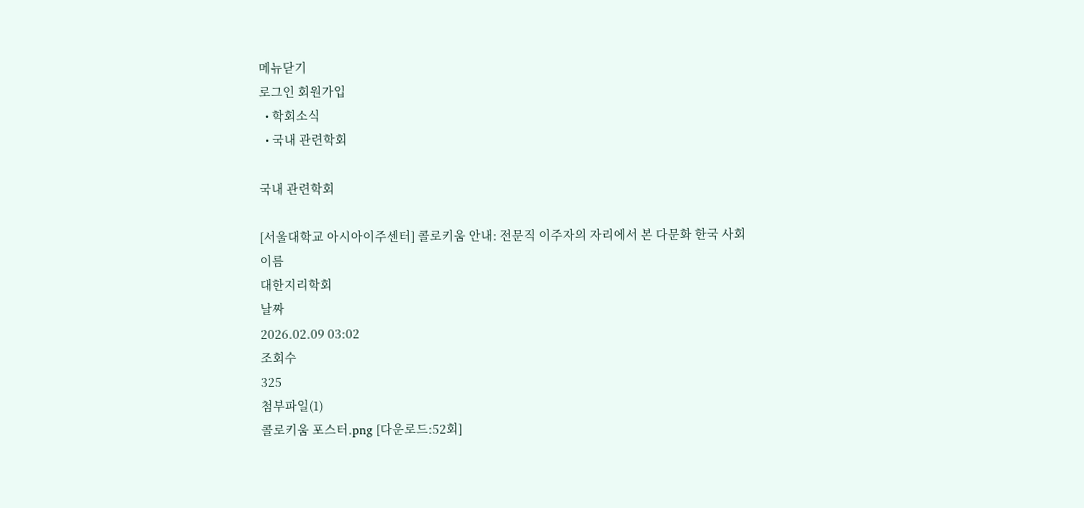메뉴닫기
로그인 회원가입
  • 학회소식
  • 국내 관련학회

국내 관련학회

[서울대학교 아시아이주센터] 콜로키움 안내: 전문직 이주자의 자리에서 본 다문화 한국 사회
이름
대한지리학회
날짜
2026.02.09 03:02
조회수
325
첨부파일(1)
콜로키움 포스터.png [다운로드:52회]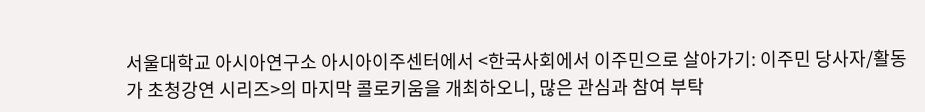서울대학교 아시아연구소 아시아이주센터에서 <한국사회에서 이주민으로 살아가기: 이주민 당사자/활동가 초청강연 시리즈>의 마지막 콜로키움을 개최하오니, 많은 관심과 참여 부탁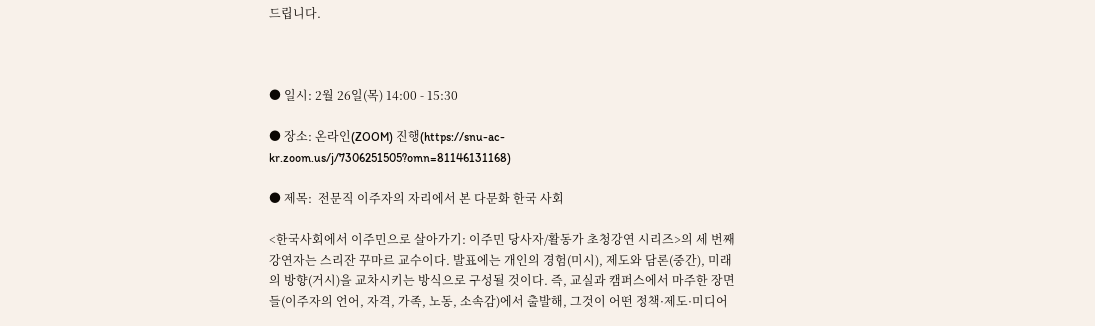드립니다.



● 일시: 2월 26일(목) 14:00 - 15:30

● 장소: 온라인(ZOOM) 진행(https://snu-ac-kr.zoom.us/j/7306251505?omn=81146131168)

● 제목:  전문직 이주자의 자리에서 본 다문화 한국 사회

<한국사회에서 이주민으로 살아가기: 이주민 당사자/활동가 초청강연 시리즈>의 세 번째 강연자는 스리잔 꾸마르 교수이다. 발표에는 개인의 경험(미시), 제도와 담론(중간), 미래의 방향(거시)을 교차시키는 방식으로 구성될 것이다. 즉, 교실과 캠퍼스에서 마주한 장면들(이주자의 언어, 자격, 가족, 노동, 소속감)에서 출발해, 그것이 어떤 정책·제도·미디어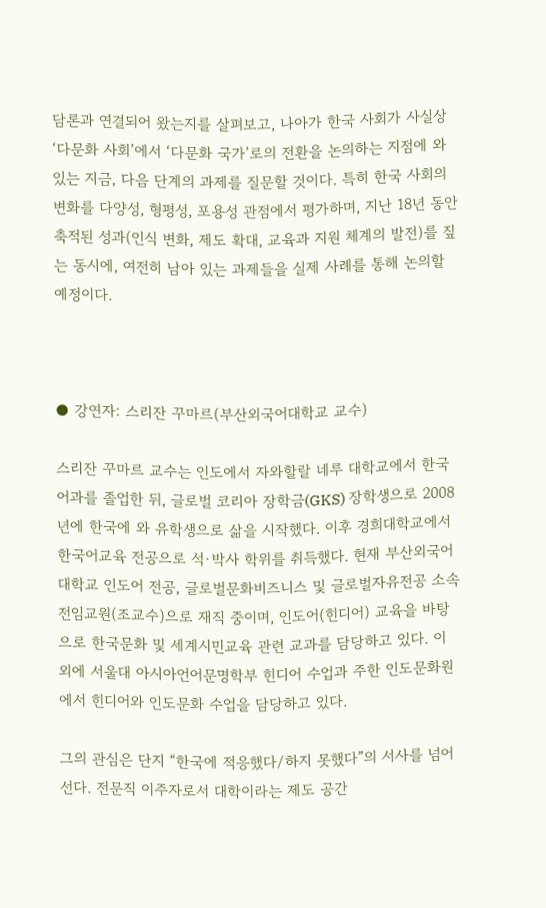담론과 연결되어 왔는지를 살펴보고, 나아가 한국 사회가 사실상 ‘다문화 사회’에서 ‘다문화 국가’로의 전환을 논의하는 지점에 와 있는 지금, 다음 단계의 과제를 질문할 것이다. 특히 한국 사회의 변화를 다양성, 형평성, 포용성 관점에서 평가하며, 지난 18년 동안 축적된 성과(인식 변화, 제도 확대, 교육과 지원 체계의 발전)를 짚는 동시에, 여전히 남아 있는 과제들을 실제 사례를 통해 논의할 예정이다.



● 강연자: 스리잔 꾸마르(부산외국어대학교 교수)

스리잔 꾸마르 교수는 인도에서 자와할랄 네루 대학교에서 한국어과를 졸업한 뒤, 글로벌 코리아 장학금(GKS) 장학생으로 2008년에 한국에 와 유학생으로 삶을 시작했다. 이후 경희대학교에서 한국어교육 전공으로 석·박사 학위를 취득했다. 현재 부산외국어대학교 인도어 전공, 글로벌문화비즈니스 및 글로벌자유전공 소속 전임교원(조교수)으로 재직 중이며, 인도어(힌디어) 교육을 바탕으로 한국문화 및 세계시민교육 관련 교과를 담당하고 있다. 이 외에 서울대 아시아언어문명학부 힌디어 수업과 주한 인도문화원에서 힌디어와 인도문화 수업을 담당하고 있다.

그의 관심은 단지 “한국에 적응했다/하지 못했다”의 서사를 넘어선다. 전문직 이주자로서 대학이라는 제도 공간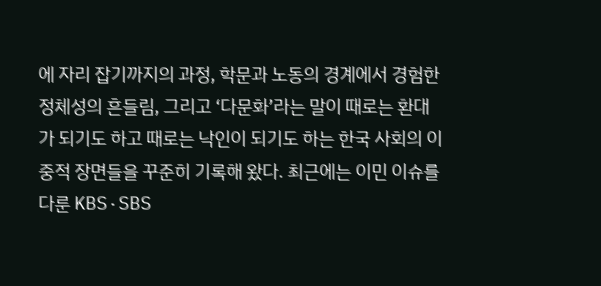에 자리 잡기까지의 과정, 학문과 노동의 경계에서 경험한 정체성의 흔들림, 그리고 ‘다문화’라는 말이 때로는 환대가 되기도 하고 때로는 낙인이 되기도 하는 한국 사회의 이중적 장면들을 꾸준히 기록해 왔다. 최근에는 이민 이슈를 다룬 KBS·SBS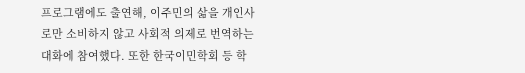프로그램에도 출연해, 이주민의 삶을 개인사로만 소비하지 않고 사회적 의제로 번역하는 대화에 참여했다. 또한 한국이민학회 등 학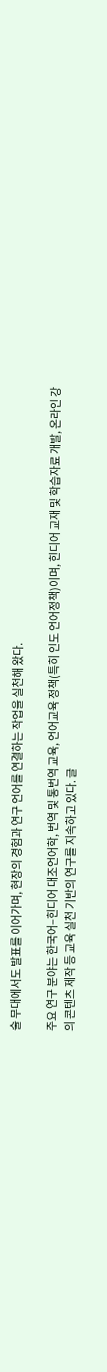술 무대에서도 발표를 이어가며, 현장의 경험과 연구 언어를 연결하는 작업을 실천해 왔다.

주요 연구 분야는 한국어–힌디어 대조언어학, 번역 및 통번역 교육, 언어교육 정책(특히 인도 언어정책)이며, 힌디어 교재 및 학습자료 개발, 온라인 강의 콘텐츠 제작 등 교육 실천 기반의 연구를 지속하고 있다. 글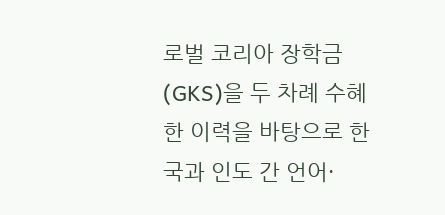로벌 코리아 장학금(GKS)을 두 차례 수혜한 이력을 바탕으로 한국과 인도 간 언어·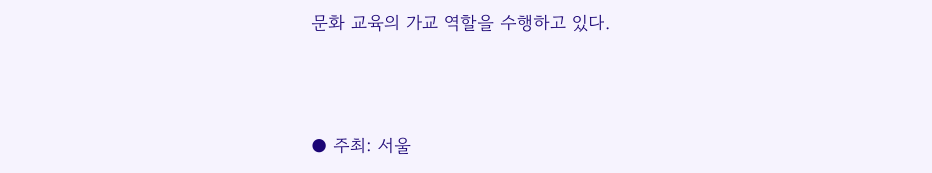문화 교육의 가교 역할을 수행하고 있다.



● 주최: 서울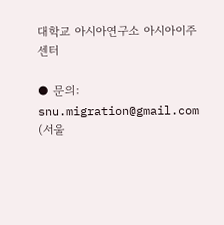대학교 아시아연구소 아시아이주센터

● 문의: snu.migration@gmail.com (서울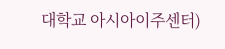대학교 아시아이주센터)